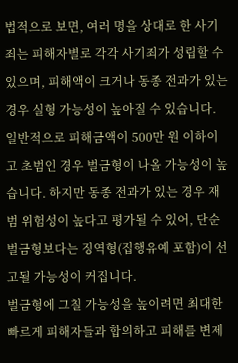법적으로 보면, 여러 명을 상대로 한 사기죄는 피해자별로 각각 사기죄가 성립할 수 있으며, 피해액이 크거나 동종 전과가 있는 경우 실형 가능성이 높아질 수 있습니다. 일반적으로 피해금액이 500만 원 이하이고 초범인 경우 벌금형이 나올 가능성이 높습니다. 하지만 동종 전과가 있는 경우 재범 위험성이 높다고 평가될 수 있어, 단순 벌금형보다는 징역형(집행유예 포함)이 선고될 가능성이 커집니다.
벌금형에 그칠 가능성을 높이려면 최대한 빠르게 피해자들과 합의하고 피해를 변제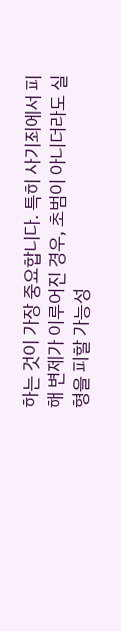하는 것이 가장 중요합니다. 특히 사기죄에서 피해 변제가 이루어진 경우, 초범이 아니더라도 실형을 피할 가능성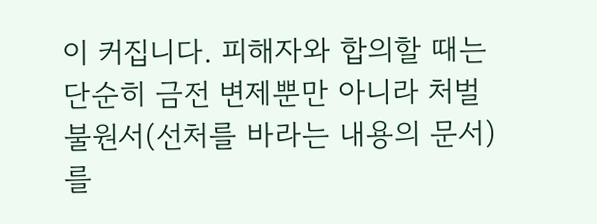이 커집니다. 피해자와 합의할 때는 단순히 금전 변제뿐만 아니라 처벌불원서(선처를 바라는 내용의 문서)를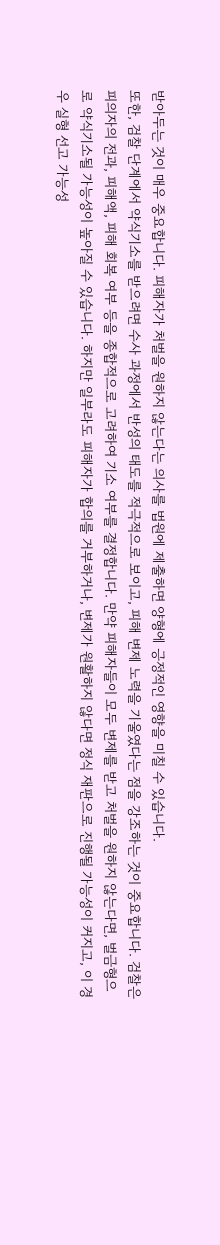받아두는 것이 매우 중요합니다. 피해자가 처벌을 원하지 않는다는 의사를 법원에 제출하면 양형에 긍정적인 영향을 미칠 수 있습니다.
또한, 검찰 단계에서 약식기소를 받으려면 수사 과정에서 반성의 태도를 적극적으로 보이고, 피해 변제 노력을 기울였다는 점을 강조하는 것이 중요합니다. 검찰은 피의자의 전과, 피해액, 피해 회복 여부 등을 종합적으로 고려하여 기소 여부를 결정합니다. 만약 피해자들이 모두 변제를 받고 처벌을 원하지 않는다면, 벌금형으로 약식기소될 가능성이 높아질 수 있습니다. 하지만 일부라도 피해자가 합의를 거부하거나, 변제가 원활하지 않다면 정식 재판으로 진행될 가능성이 커지고, 이 경우 실형 선고 가능성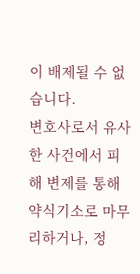이 배제될 수 없습니다.
변호사로서 유사한 사건에서 피해 변제를 통해 약식기소로 마무리하거나, 정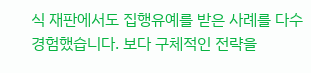식 재판에서도 집행유예를 받은 사례를 다수 경험했습니다. 보다 구체적인 전략을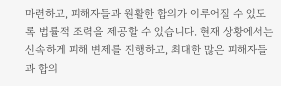마련하고, 피해자들과 원활한 합의가 이루어질 수 있도록 법률적 조력을 제공할 수 있습니다. 현재 상황에서는 신속하게 피해 변제를 진행하고, 최대한 많은 피해자들과 합의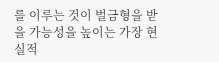를 이루는 것이 벌금형을 받을 가능성을 높이는 가장 현실적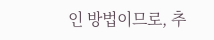인 방법이므로, 추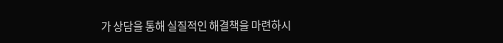가 상담을 통해 실질적인 해결책을 마련하시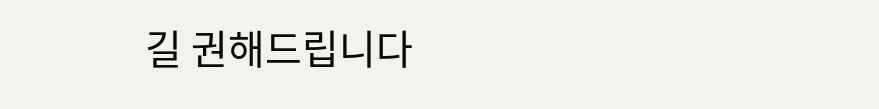길 권해드립니다